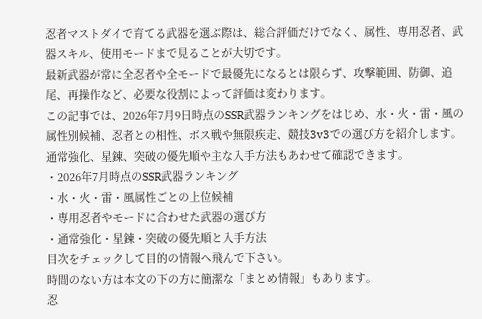忍者マストダイで育てる武器を選ぶ際は、総合評価だけでなく、属性、専用忍者、武器スキル、使用モードまで見ることが大切です。
最新武器が常に全忍者や全モードで最優先になるとは限らず、攻撃範囲、防御、追尾、再操作など、必要な役割によって評価は変わります。
この記事では、2026年7月9日時点のSSR武器ランキングをはじめ、水・火・雷・風の属性別候補、忍者との相性、ボス戦や無限疾走、競技3v3での選び方を紹介します。
通常強化、星錬、突破の優先順や主な入手方法もあわせて確認できます。
・2026年7月時点のSSR武器ランキング
・水・火・雷・風属性ごとの上位候補
・専用忍者やモードに合わせた武器の選び方
・通常強化・星錬・突破の優先順と入手方法
目次をチェックして目的の情報へ飛んで下さい。
時間のない方は本文の下の方に簡潔な「まとめ情報」もあります。
忍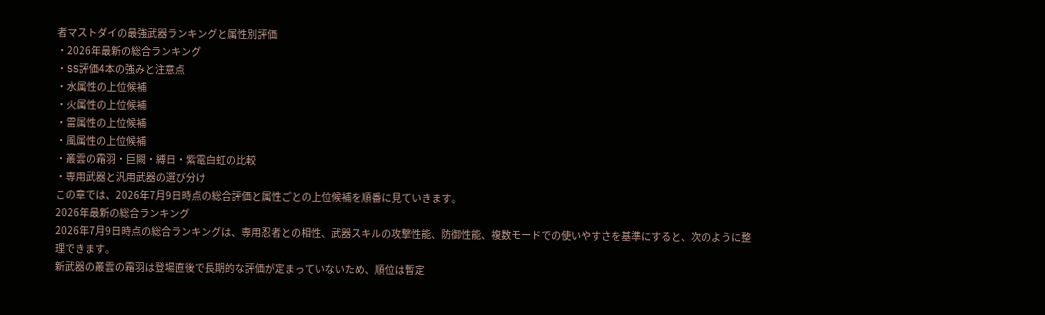者マストダイの最強武器ランキングと属性別評価
・2026年最新の総合ランキング
・SS評価4本の強みと注意点
・水属性の上位候補
・火属性の上位候補
・雷属性の上位候補
・風属性の上位候補
・叢雲の霜羽・巨闕・縛日・紫電白虹の比較
・専用武器と汎用武器の選び分け
この章では、2026年7月9日時点の総合評価と属性ごとの上位候補を順番に見ていきます。
2026年最新の総合ランキング
2026年7月9日時点の総合ランキングは、専用忍者との相性、武器スキルの攻撃性能、防御性能、複数モードでの使いやすさを基準にすると、次のように整理できます。
新武器の叢雲の霜羽は登場直後で長期的な評価が定まっていないため、順位は暫定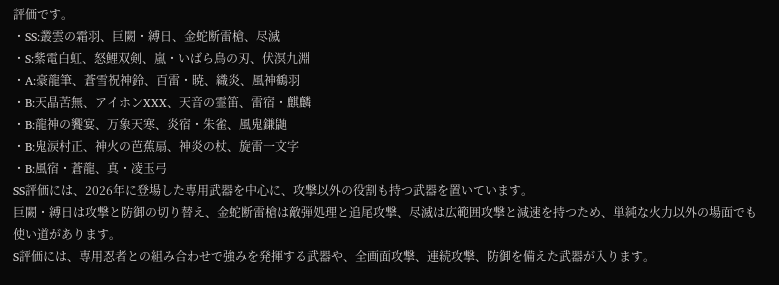評価です。
・SS:叢雲の霜羽、巨闕・縛日、金蛇断雷槍、尽滅
・S:紫電白虹、怒鯉双剣、嵐・いばら鳥の刃、伏溟九淵
・A:豪龍筆、蒼雪祝神鈴、百雷・暁、織炎、風神鶴羽
・B:天晶苦無、アイホンXXX、天音の霊笛、雷宿・麒麟
・B:龍神の饗宴、万象天寒、炎宿・朱雀、風鬼鎌鼬
・B:鬼涙村正、神火の芭蕉扇、神炎の杖、旋雷一文字
・B:風宿・蒼龍、真・凌玉弓
SS評価には、2026年に登場した専用武器を中心に、攻撃以外の役割も持つ武器を置いています。
巨闕・縛日は攻撃と防御の切り替え、金蛇断雷槍は敵弾処理と追尾攻撃、尽滅は広範囲攻撃と減速を持つため、単純な火力以外の場面でも使い道があります。
S評価には、専用忍者との組み合わせで強みを発揮する武器や、全画面攻撃、連続攻撃、防御を備えた武器が入ります。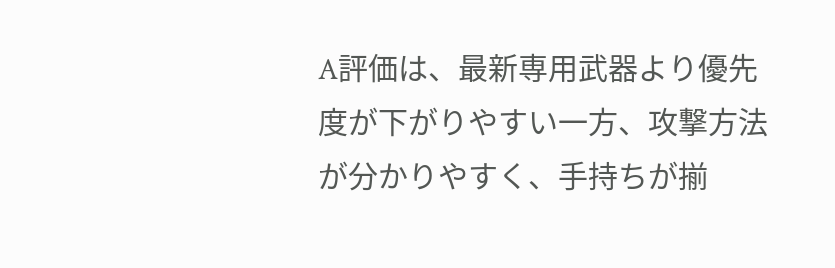A評価は、最新専用武器より優先度が下がりやすい一方、攻撃方法が分かりやすく、手持ちが揃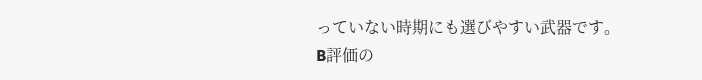っていない時期にも選びやすい武器です。
B評価の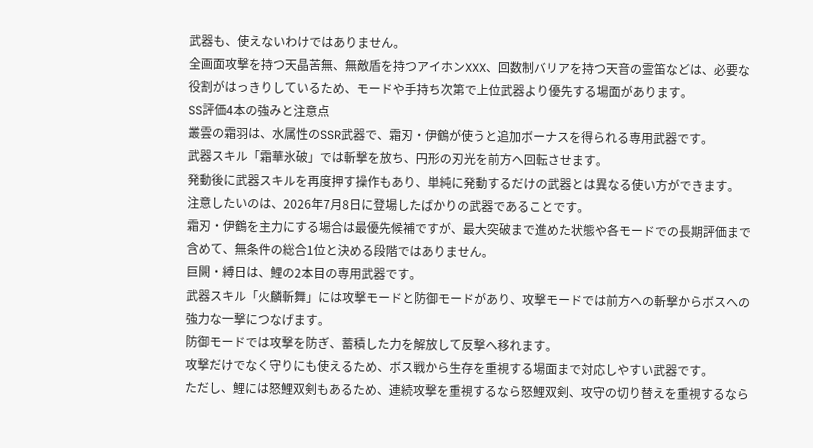武器も、使えないわけではありません。
全画面攻撃を持つ天晶苦無、無敵盾を持つアイホンXXX、回数制バリアを持つ天音の霊笛などは、必要な役割がはっきりしているため、モードや手持ち次第で上位武器より優先する場面があります。
SS評価4本の強みと注意点
叢雲の霜羽は、水属性のSSR武器で、霜刃・伊鶴が使うと追加ボーナスを得られる専用武器です。
武器スキル「霜華氷破」では斬撃を放ち、円形の刃光を前方へ回転させます。
発動後に武器スキルを再度押す操作もあり、単純に発動するだけの武器とは異なる使い方ができます。
注意したいのは、2026年7月8日に登場したばかりの武器であることです。
霜刃・伊鶴を主力にする場合は最優先候補ですが、最大突破まで進めた状態や各モードでの長期評価まで含めて、無条件の総合1位と決める段階ではありません。
巨闕・縛日は、鯉の2本目の専用武器です。
武器スキル「火麟斬舞」には攻撃モードと防御モードがあり、攻撃モードでは前方への斬撃からボスへの強力な一撃につなげます。
防御モードでは攻撃を防ぎ、蓄積した力を解放して反撃へ移れます。
攻撃だけでなく守りにも使えるため、ボス戦から生存を重視する場面まで対応しやすい武器です。
ただし、鯉には怒鯉双剣もあるため、連続攻撃を重視するなら怒鯉双剣、攻守の切り替えを重視するなら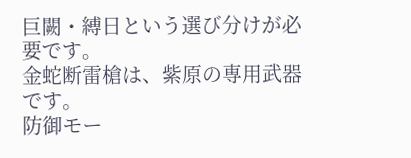巨闕・縛日という選び分けが必要です。
金蛇断雷槍は、紫原の専用武器です。
防御モー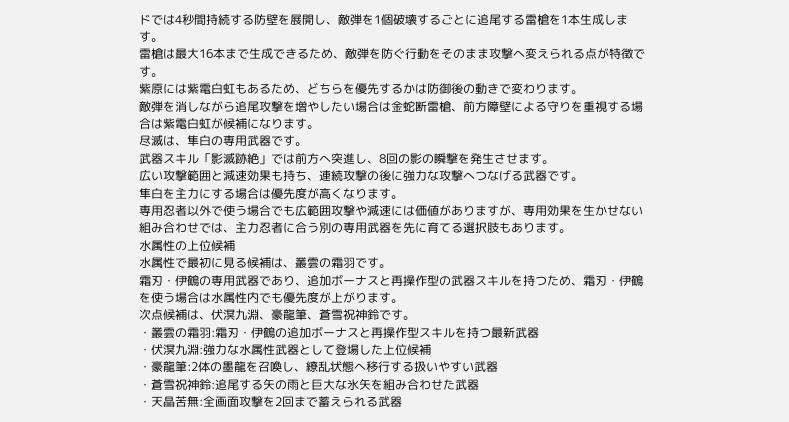ドでは4秒間持続する防壁を展開し、敵弾を1個破壊するごとに追尾する雷槍を1本生成します。
雷槍は最大16本まで生成できるため、敵弾を防ぐ行動をそのまま攻撃へ変えられる点が特徴です。
紫原には紫電白虹もあるため、どちらを優先するかは防御後の動きで変わります。
敵弾を消しながら追尾攻撃を増やしたい場合は金蛇断雷槍、前方障壁による守りを重視する場合は紫電白虹が候補になります。
尽滅は、隼白の専用武器です。
武器スキル「影滅跡絶」では前方へ突進し、8回の影の瞬撃を発生させます。
広い攻撃範囲と減速効果も持ち、連続攻撃の後に強力な攻撃へつなげる武器です。
隼白を主力にする場合は優先度が高くなります。
専用忍者以外で使う場合でも広範囲攻撃や減速には価値がありますが、専用効果を生かせない組み合わせでは、主力忍者に合う別の専用武器を先に育てる選択肢もあります。
水属性の上位候補
水属性で最初に見る候補は、叢雲の霜羽です。
霜刃・伊鶴の専用武器であり、追加ボーナスと再操作型の武器スキルを持つため、霜刃・伊鶴を使う場合は水属性内でも優先度が上がります。
次点候補は、伏溟九淵、豪龍筆、蒼雪祝神鈴です。
・叢雲の霜羽:霜刃・伊鶴の追加ボーナスと再操作型スキルを持つ最新武器
・伏溟九淵:強力な水属性武器として登場した上位候補
・豪龍筆:2体の墨龍を召喚し、繚乱状態へ移行する扱いやすい武器
・蒼雪祝神鈴:追尾する矢の雨と巨大な氷矢を組み合わせた武器
・天晶苦無:全画面攻撃を2回まで蓄えられる武器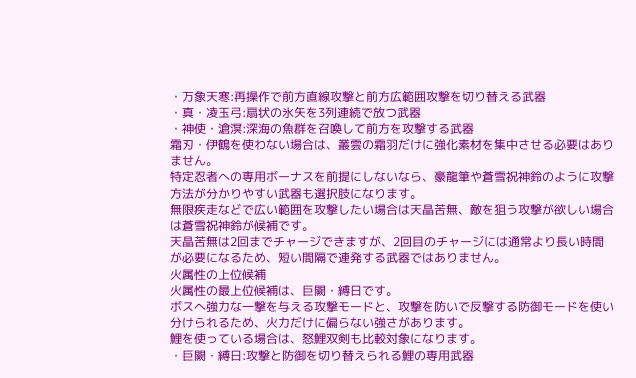・万象天寒:再操作で前方直線攻撃と前方広範囲攻撃を切り替える武器
・真・凌玉弓:扇状の氷矢を3列連続で放つ武器
・神使・滄溟:深海の魚群を召喚して前方を攻撃する武器
霜刃・伊鶴を使わない場合は、叢雲の霜羽だけに強化素材を集中させる必要はありません。
特定忍者への専用ボーナスを前提にしないなら、豪龍筆や蒼雪祝神鈴のように攻撃方法が分かりやすい武器も選択肢になります。
無限疾走などで広い範囲を攻撃したい場合は天晶苦無、敵を狙う攻撃が欲しい場合は蒼雪祝神鈴が候補です。
天晶苦無は2回までチャージできますが、2回目のチャージには通常より長い時間が必要になるため、短い間隔で連発する武器ではありません。
火属性の上位候補
火属性の最上位候補は、巨闕・縛日です。
ボスへ強力な一撃を与える攻撃モードと、攻撃を防いで反撃する防御モードを使い分けられるため、火力だけに偏らない強さがあります。
鯉を使っている場合は、怒鯉双剣も比較対象になります。
・巨闕・縛日:攻撃と防御を切り替えられる鯉の専用武器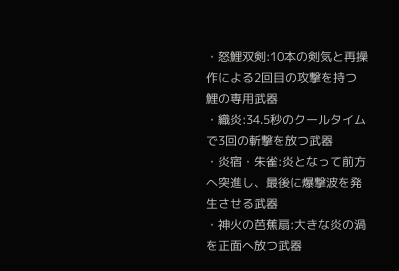・怒鯉双剣:10本の剣気と再操作による2回目の攻撃を持つ鯉の専用武器
・織炎:34.5秒のクールタイムで3回の斬撃を放つ武器
・炎宿・朱雀:炎となって前方へ突進し、最後に爆撃波を発生させる武器
・神火の芭蕉扇:大きな炎の渦を正面へ放つ武器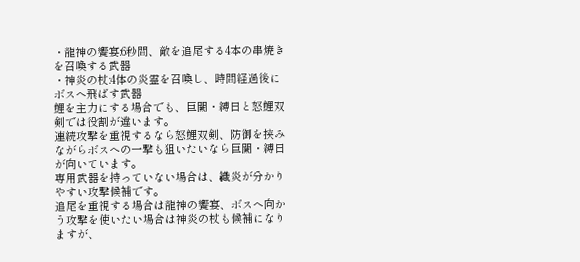・龍神の饗宴:6秒間、敵を追尾する4本の串焼きを召喚する武器
・神炎の杖:4体の炎霊を召喚し、時間経過後にボスへ飛ばす武器
鯉を主力にする場合でも、巨闕・縛日と怒鯉双剣では役割が違います。
連続攻撃を重視するなら怒鯉双剣、防御を挟みながらボスへの一撃も狙いたいなら巨闕・縛日が向いています。
専用武器を持っていない場合は、織炎が分かりやすい攻撃候補です。
追尾を重視する場合は龍神の饗宴、ボスへ向かう攻撃を使いたい場合は神炎の杖も候補になりますが、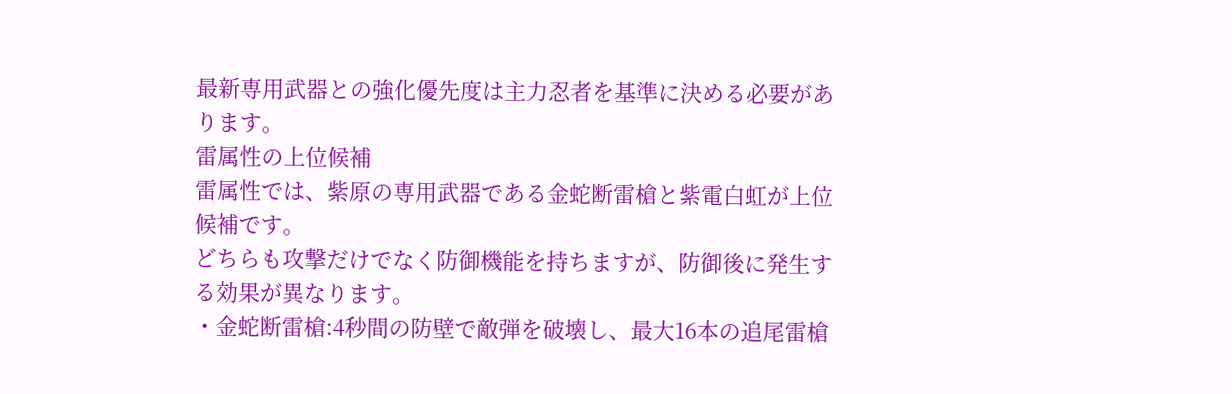最新専用武器との強化優先度は主力忍者を基準に決める必要があります。
雷属性の上位候補
雷属性では、紫原の専用武器である金蛇断雷槍と紫電白虹が上位候補です。
どちらも攻撃だけでなく防御機能を持ちますが、防御後に発生する効果が異なります。
・金蛇断雷槍:4秒間の防壁で敵弾を破壊し、最大16本の追尾雷槍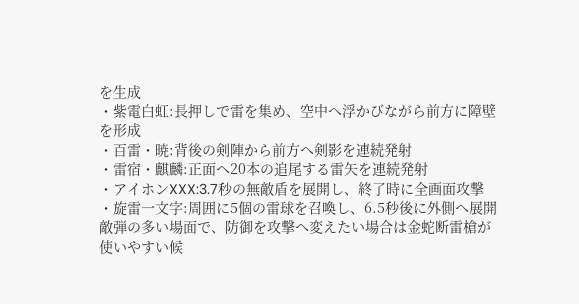を生成
・紫電白虹:長押しで雷を集め、空中へ浮かびながら前方に障壁を形成
・百雷・暁:背後の剣陣から前方へ剣影を連続発射
・雷宿・麒麟:正面へ20本の追尾する雷矢を連続発射
・アイホンXXX:3.7秒の無敵盾を展開し、終了時に全画面攻撃
・旋雷一文字:周囲に5個の雷球を召喚し、6.5秒後に外側へ展開
敵弾の多い場面で、防御を攻撃へ変えたい場合は金蛇断雷槍が使いやすい候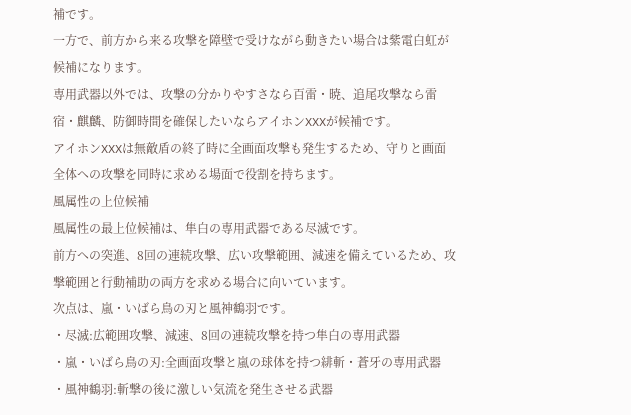補です。
一方で、前方から来る攻撃を障壁で受けながら動きたい場合は紫電白虹が候補になります。
専用武器以外では、攻撃の分かりやすさなら百雷・暁、追尾攻撃なら雷宿・麒麟、防御時間を確保したいならアイホンXXXが候補です。
アイホンXXXは無敵盾の終了時に全画面攻撃も発生するため、守りと画面全体への攻撃を同時に求める場面で役割を持ちます。
風属性の上位候補
風属性の最上位候補は、隼白の専用武器である尽滅です。
前方への突進、8回の連続攻撃、広い攻撃範囲、減速を備えているため、攻撃範囲と行動補助の両方を求める場合に向いています。
次点は、嵐・いばら鳥の刃と風神鶴羽です。
・尽滅:広範囲攻撃、減速、8回の連続攻撃を持つ隼白の専用武器
・嵐・いばら鳥の刃:全画面攻撃と嵐の球体を持つ緋斬・蒼牙の専用武器
・風神鶴羽:斬撃の後に激しい気流を発生させる武器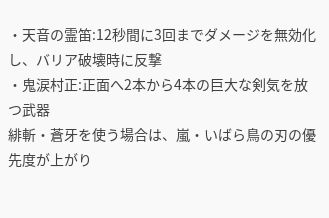・天音の霊笛:12秒間に3回までダメージを無効化し、バリア破壊時に反撃
・鬼涙村正:正面へ2本から4本の巨大な剣気を放つ武器
緋斬・蒼牙を使う場合は、嵐・いばら鳥の刃の優先度が上がり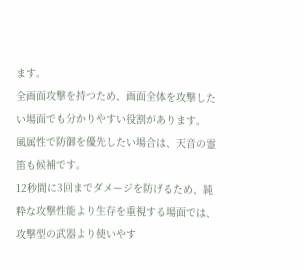ます。
全画面攻撃を持つため、画面全体を攻撃したい場面でも分かりやすい役割があります。
風属性で防御を優先したい場合は、天音の霊笛も候補です。
12秒間に3回までダメージを防げるため、純粋な攻撃性能より生存を重視する場面では、攻撃型の武器より使いやす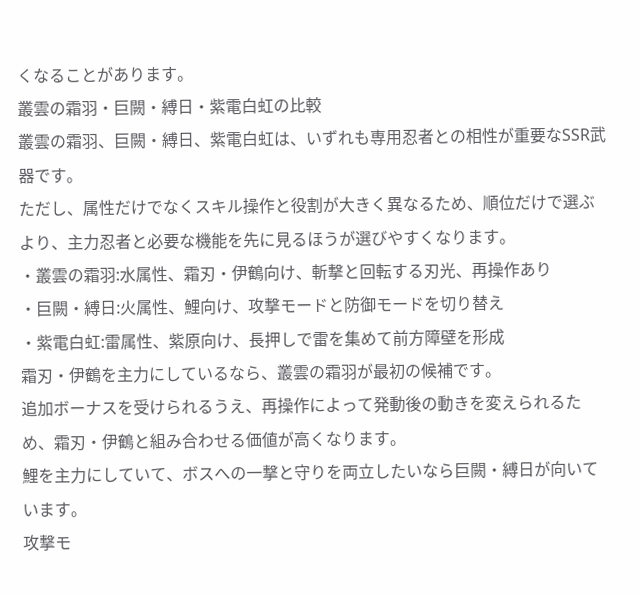くなることがあります。
叢雲の霜羽・巨闕・縛日・紫電白虹の比較
叢雲の霜羽、巨闕・縛日、紫電白虹は、いずれも専用忍者との相性が重要なSSR武器です。
ただし、属性だけでなくスキル操作と役割が大きく異なるため、順位だけで選ぶより、主力忍者と必要な機能を先に見るほうが選びやすくなります。
・叢雲の霜羽:水属性、霜刃・伊鶴向け、斬撃と回転する刃光、再操作あり
・巨闕・縛日:火属性、鯉向け、攻撃モードと防御モードを切り替え
・紫電白虹:雷属性、紫原向け、長押しで雷を集めて前方障壁を形成
霜刃・伊鶴を主力にしているなら、叢雲の霜羽が最初の候補です。
追加ボーナスを受けられるうえ、再操作によって発動後の動きを変えられるため、霜刃・伊鶴と組み合わせる価値が高くなります。
鯉を主力にしていて、ボスへの一撃と守りを両立したいなら巨闕・縛日が向いています。
攻撃モ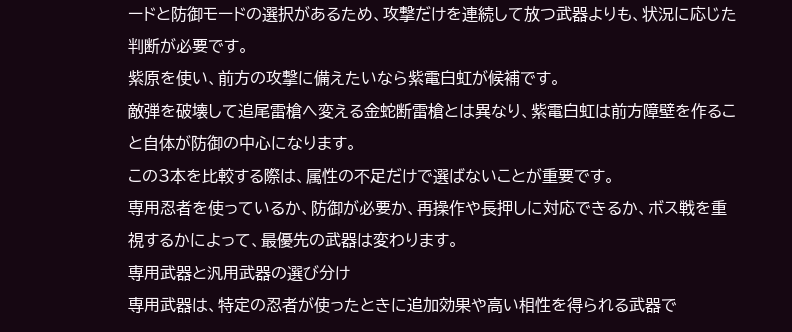ードと防御モードの選択があるため、攻撃だけを連続して放つ武器よりも、状況に応じた判断が必要です。
紫原を使い、前方の攻撃に備えたいなら紫電白虹が候補です。
敵弾を破壊して追尾雷槍へ変える金蛇断雷槍とは異なり、紫電白虹は前方障壁を作ること自体が防御の中心になります。
この3本を比較する際は、属性の不足だけで選ばないことが重要です。
専用忍者を使っているか、防御が必要か、再操作や長押しに対応できるか、ボス戦を重視するかによって、最優先の武器は変わります。
専用武器と汎用武器の選び分け
専用武器は、特定の忍者が使ったときに追加効果や高い相性を得られる武器で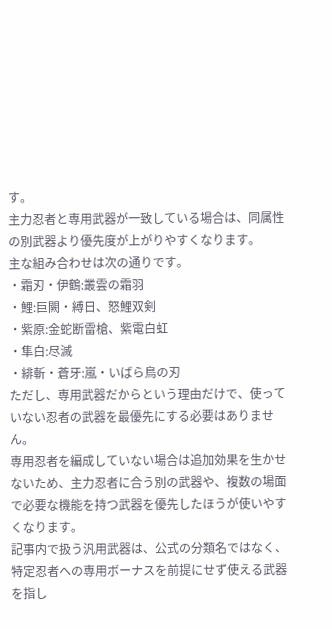す。
主力忍者と専用武器が一致している場合は、同属性の別武器より優先度が上がりやすくなります。
主な組み合わせは次の通りです。
・霜刃・伊鶴:叢雲の霜羽
・鯉:巨闕・縛日、怒鯉双剣
・紫原:金蛇断雷槍、紫電白虹
・隼白:尽滅
・緋斬・蒼牙:嵐・いばら鳥の刃
ただし、専用武器だからという理由だけで、使っていない忍者の武器を最優先にする必要はありません。
専用忍者を編成していない場合は追加効果を生かせないため、主力忍者に合う別の武器や、複数の場面で必要な機能を持つ武器を優先したほうが使いやすくなります。
記事内で扱う汎用武器は、公式の分類名ではなく、特定忍者への専用ボーナスを前提にせず使える武器を指し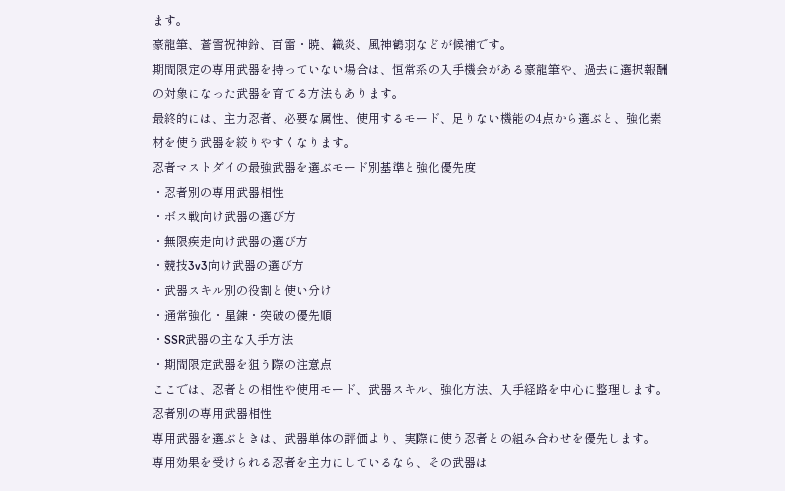ます。
豪龍筆、蒼雪祝神鈴、百雷・暁、織炎、風神鶴羽などが候補です。
期間限定の専用武器を持っていない場合は、恒常系の入手機会がある豪龍筆や、過去に選択報酬の対象になった武器を育てる方法もあります。
最終的には、主力忍者、必要な属性、使用するモード、足りない機能の4点から選ぶと、強化素材を使う武器を絞りやすくなります。
忍者マストダイの最強武器を選ぶモード別基準と強化優先度
・忍者別の専用武器相性
・ボス戦向け武器の選び方
・無限疾走向け武器の選び方
・競技3v3向け武器の選び方
・武器スキル別の役割と使い分け
・通常強化・星錬・突破の優先順
・SSR武器の主な入手方法
・期間限定武器を狙う際の注意点
ここでは、忍者との相性や使用モード、武器スキル、強化方法、入手経路を中心に整理します。
忍者別の専用武器相性
専用武器を選ぶときは、武器単体の評価より、実際に使う忍者との組み合わせを優先します。
専用効果を受けられる忍者を主力にしているなら、その武器は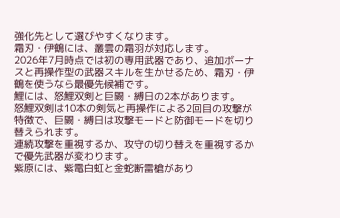強化先として選びやすくなります。
霜刃・伊鶴には、叢雲の霜羽が対応します。
2026年7月時点では初の専用武器であり、追加ボーナスと再操作型の武器スキルを生かせるため、霜刃・伊鶴を使うなら最優先候補です。
鯉には、怒鯉双剣と巨闕・縛日の2本があります。
怒鯉双剣は10本の剣気と再操作による2回目の攻撃が特徴で、巨闕・縛日は攻撃モードと防御モードを切り替えられます。
連続攻撃を重視するか、攻守の切り替えを重視するかで優先武器が変わります。
紫原には、紫電白虹と金蛇断雷槍があり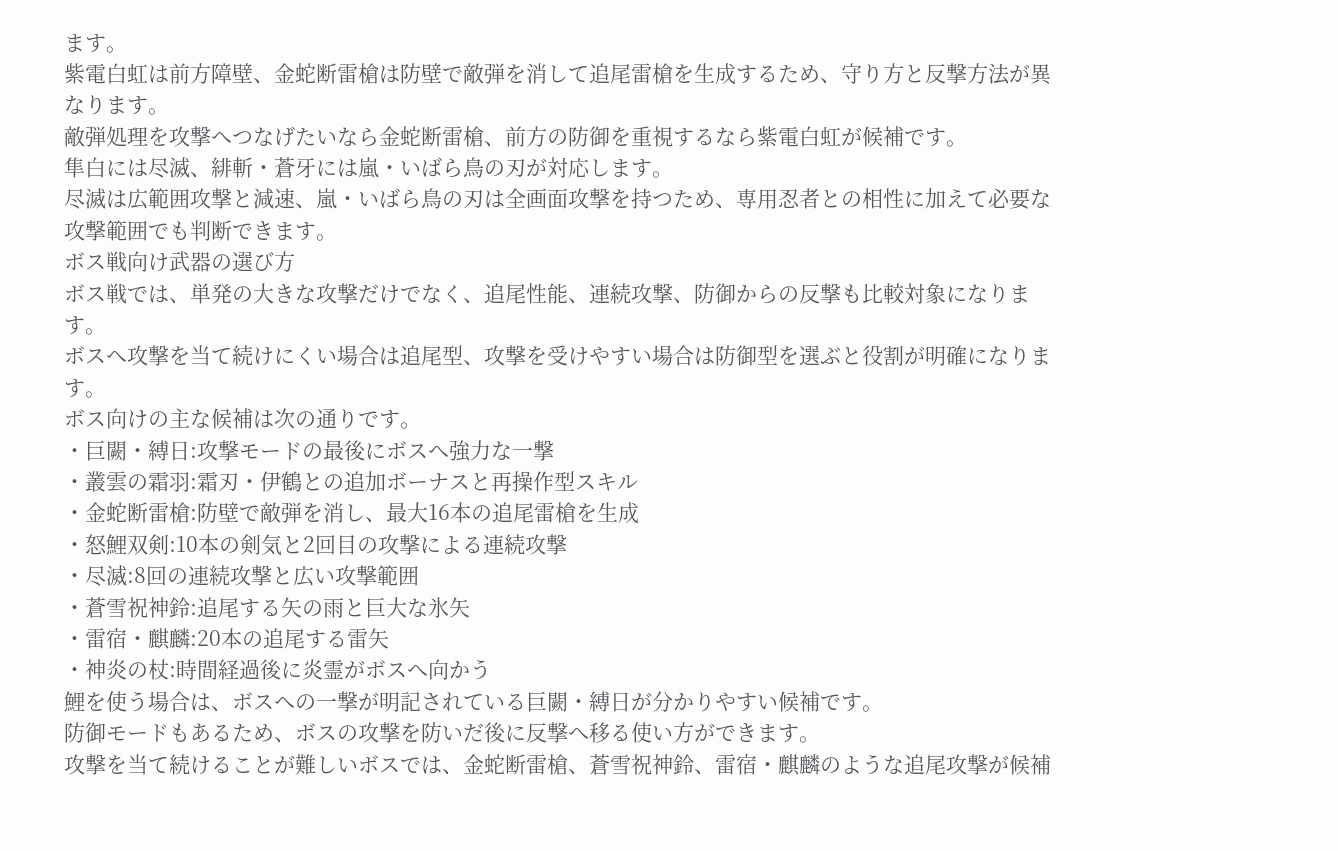ます。
紫電白虹は前方障壁、金蛇断雷槍は防壁で敵弾を消して追尾雷槍を生成するため、守り方と反撃方法が異なります。
敵弾処理を攻撃へつなげたいなら金蛇断雷槍、前方の防御を重視するなら紫電白虹が候補です。
隼白には尽滅、緋斬・蒼牙には嵐・いばら鳥の刃が対応します。
尽滅は広範囲攻撃と減速、嵐・いばら鳥の刃は全画面攻撃を持つため、専用忍者との相性に加えて必要な攻撃範囲でも判断できます。
ボス戦向け武器の選び方
ボス戦では、単発の大きな攻撃だけでなく、追尾性能、連続攻撃、防御からの反撃も比較対象になります。
ボスへ攻撃を当て続けにくい場合は追尾型、攻撃を受けやすい場合は防御型を選ぶと役割が明確になります。
ボス向けの主な候補は次の通りです。
・巨闕・縛日:攻撃モードの最後にボスへ強力な一撃
・叢雲の霜羽:霜刃・伊鶴との追加ボーナスと再操作型スキル
・金蛇断雷槍:防壁で敵弾を消し、最大16本の追尾雷槍を生成
・怒鯉双剣:10本の剣気と2回目の攻撃による連続攻撃
・尽滅:8回の連続攻撃と広い攻撃範囲
・蒼雪祝神鈴:追尾する矢の雨と巨大な氷矢
・雷宿・麒麟:20本の追尾する雷矢
・神炎の杖:時間経過後に炎霊がボスへ向かう
鯉を使う場合は、ボスへの一撃が明記されている巨闕・縛日が分かりやすい候補です。
防御モードもあるため、ボスの攻撃を防いだ後に反撃へ移る使い方ができます。
攻撃を当て続けることが難しいボスでは、金蛇断雷槍、蒼雪祝神鈴、雷宿・麒麟のような追尾攻撃が候補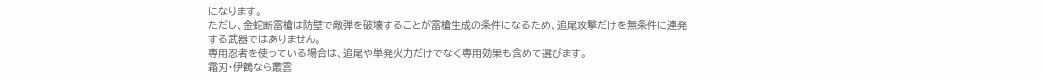になります。
ただし、金蛇断雷槍は防壁で敵弾を破壊することが雷槍生成の条件になるため、追尾攻撃だけを無条件に連発する武器ではありません。
専用忍者を使っている場合は、追尾や単発火力だけでなく専用効果も含めて選びます。
霜刃・伊鶴なら叢雲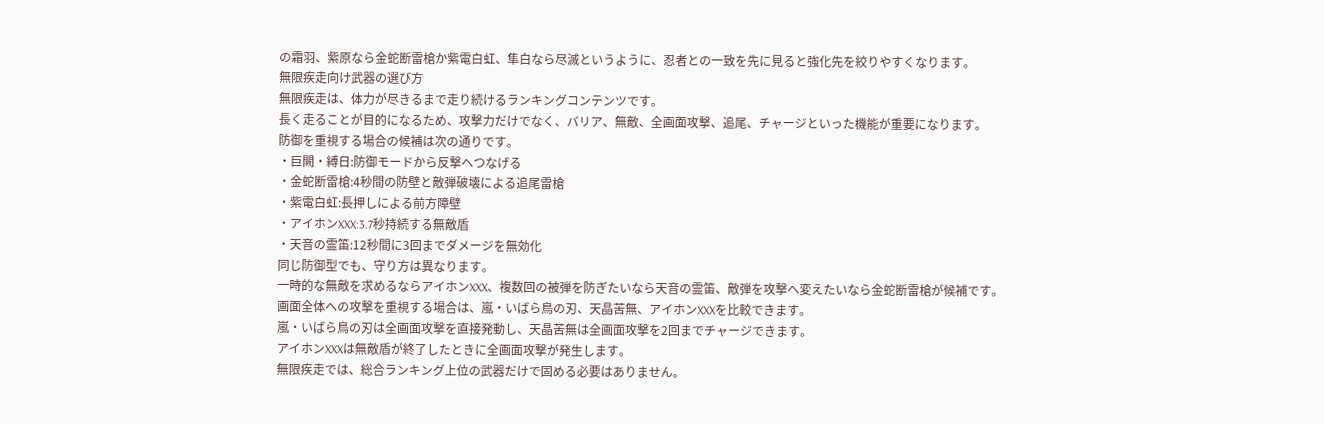の霜羽、紫原なら金蛇断雷槍か紫電白虹、隼白なら尽滅というように、忍者との一致を先に見ると強化先を絞りやすくなります。
無限疾走向け武器の選び方
無限疾走は、体力が尽きるまで走り続けるランキングコンテンツです。
長く走ることが目的になるため、攻撃力だけでなく、バリア、無敵、全画面攻撃、追尾、チャージといった機能が重要になります。
防御を重視する場合の候補は次の通りです。
・巨闕・縛日:防御モードから反撃へつなげる
・金蛇断雷槍:4秒間の防壁と敵弾破壊による追尾雷槍
・紫電白虹:長押しによる前方障壁
・アイホンXXX:3.7秒持続する無敵盾
・天音の霊笛:12秒間に3回までダメージを無効化
同じ防御型でも、守り方は異なります。
一時的な無敵を求めるならアイホンXXX、複数回の被弾を防ぎたいなら天音の霊笛、敵弾を攻撃へ変えたいなら金蛇断雷槍が候補です。
画面全体への攻撃を重視する場合は、嵐・いばら鳥の刃、天晶苦無、アイホンXXXを比較できます。
嵐・いばら鳥の刃は全画面攻撃を直接発動し、天晶苦無は全画面攻撃を2回までチャージできます。
アイホンXXXは無敵盾が終了したときに全画面攻撃が発生します。
無限疾走では、総合ランキング上位の武器だけで固める必要はありません。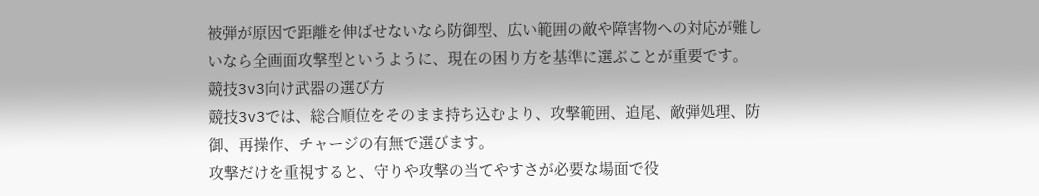被弾が原因で距離を伸ばせないなら防御型、広い範囲の敵や障害物への対応が難しいなら全画面攻撃型というように、現在の困り方を基準に選ぶことが重要です。
競技3v3向け武器の選び方
競技3v3では、総合順位をそのまま持ち込むより、攻撃範囲、追尾、敵弾処理、防御、再操作、チャージの有無で選びます。
攻撃だけを重視すると、守りや攻撃の当てやすさが必要な場面で役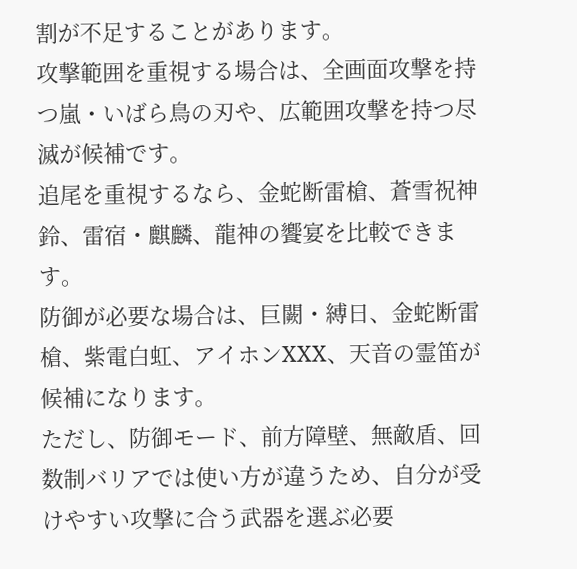割が不足することがあります。
攻撃範囲を重視する場合は、全画面攻撃を持つ嵐・いばら鳥の刃や、広範囲攻撃を持つ尽滅が候補です。
追尾を重視するなら、金蛇断雷槍、蒼雪祝神鈴、雷宿・麒麟、龍神の饗宴を比較できます。
防御が必要な場合は、巨闕・縛日、金蛇断雷槍、紫電白虹、アイホンXXX、天音の霊笛が候補になります。
ただし、防御モード、前方障壁、無敵盾、回数制バリアでは使い方が違うため、自分が受けやすい攻撃に合う武器を選ぶ必要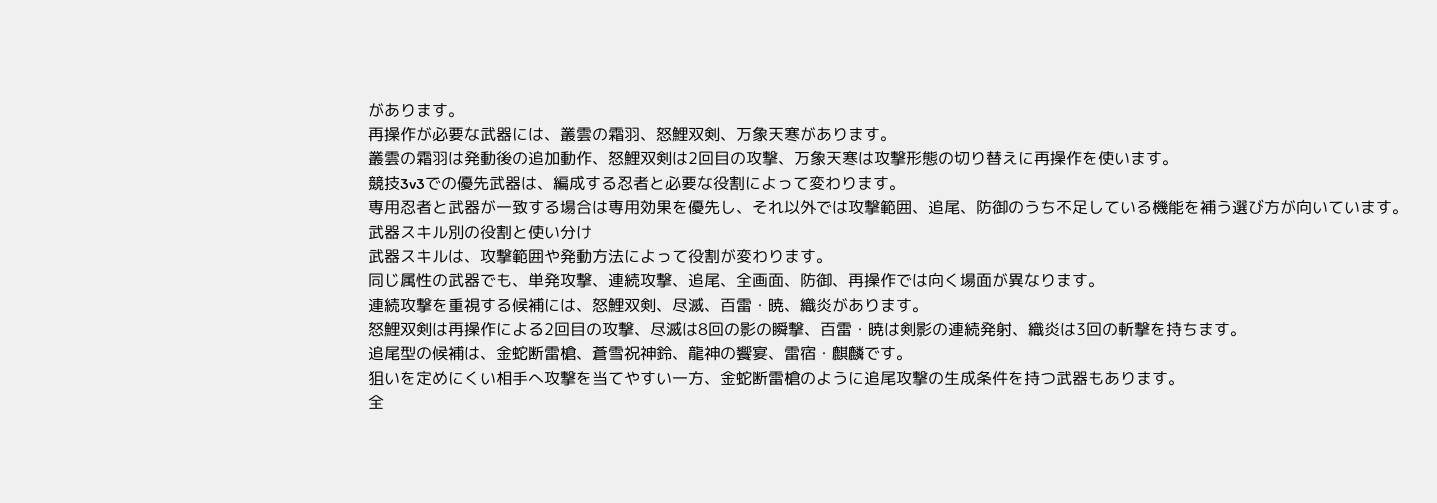があります。
再操作が必要な武器には、叢雲の霜羽、怒鯉双剣、万象天寒があります。
叢雲の霜羽は発動後の追加動作、怒鯉双剣は2回目の攻撃、万象天寒は攻撃形態の切り替えに再操作を使います。
競技3v3での優先武器は、編成する忍者と必要な役割によって変わります。
専用忍者と武器が一致する場合は専用効果を優先し、それ以外では攻撃範囲、追尾、防御のうち不足している機能を補う選び方が向いています。
武器スキル別の役割と使い分け
武器スキルは、攻撃範囲や発動方法によって役割が変わります。
同じ属性の武器でも、単発攻撃、連続攻撃、追尾、全画面、防御、再操作では向く場面が異なります。
連続攻撃を重視する候補には、怒鯉双剣、尽滅、百雷・暁、織炎があります。
怒鯉双剣は再操作による2回目の攻撃、尽滅は8回の影の瞬撃、百雷・暁は剣影の連続発射、織炎は3回の斬撃を持ちます。
追尾型の候補は、金蛇断雷槍、蒼雪祝神鈴、龍神の饗宴、雷宿・麒麟です。
狙いを定めにくい相手へ攻撃を当てやすい一方、金蛇断雷槍のように追尾攻撃の生成条件を持つ武器もあります。
全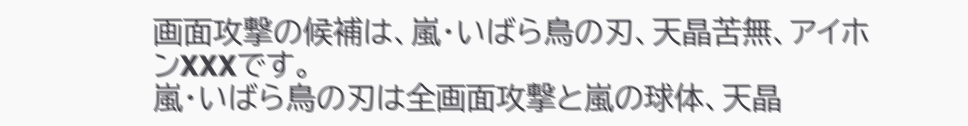画面攻撃の候補は、嵐・いばら鳥の刃、天晶苦無、アイホンXXXです。
嵐・いばら鳥の刃は全画面攻撃と嵐の球体、天晶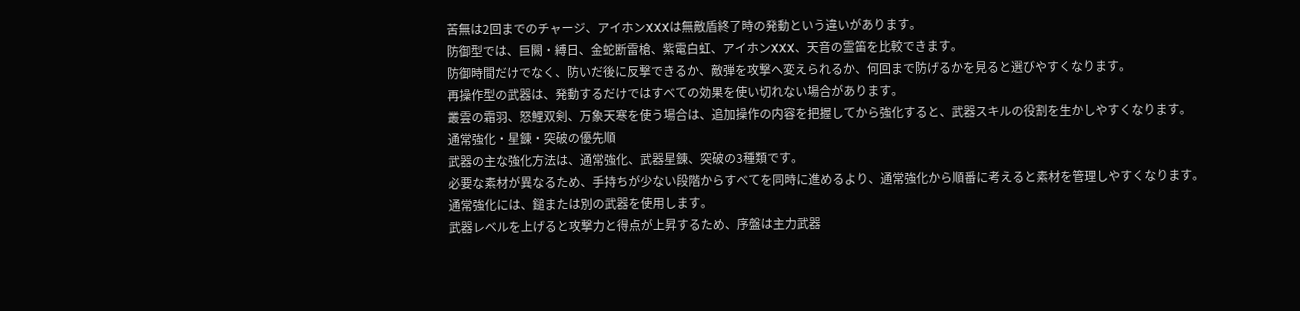苦無は2回までのチャージ、アイホンXXXは無敵盾終了時の発動という違いがあります。
防御型では、巨闕・縛日、金蛇断雷槍、紫電白虹、アイホンXXX、天音の霊笛を比較できます。
防御時間だけでなく、防いだ後に反撃できるか、敵弾を攻撃へ変えられるか、何回まで防げるかを見ると選びやすくなります。
再操作型の武器は、発動するだけではすべての効果を使い切れない場合があります。
叢雲の霜羽、怒鯉双剣、万象天寒を使う場合は、追加操作の内容を把握してから強化すると、武器スキルの役割を生かしやすくなります。
通常強化・星錬・突破の優先順
武器の主な強化方法は、通常強化、武器星錬、突破の3種類です。
必要な素材が異なるため、手持ちが少ない段階からすべてを同時に進めるより、通常強化から順番に考えると素材を管理しやすくなります。
通常強化には、鎚または別の武器を使用します。
武器レベルを上げると攻撃力と得点が上昇するため、序盤は主力武器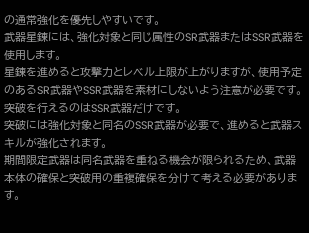の通常強化を優先しやすいです。
武器星錬には、強化対象と同じ属性のSR武器またはSSR武器を使用します。
星錬を進めると攻撃力とレベル上限が上がりますが、使用予定のあるSR武器やSSR武器を素材にしないよう注意が必要です。
突破を行えるのはSSR武器だけです。
突破には強化対象と同名のSSR武器が必要で、進めると武器スキルが強化されます。
期間限定武器は同名武器を重ねる機会が限られるため、武器本体の確保と突破用の重複確保を分けて考える必要があります。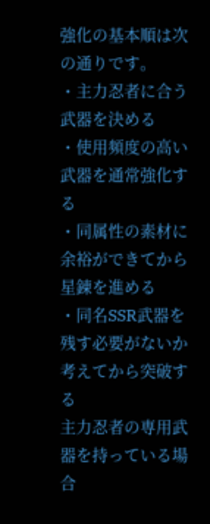強化の基本順は次の通りです。
・主力忍者に合う武器を決める
・使用頻度の高い武器を通常強化する
・同属性の素材に余裕ができてから星錬を進める
・同名SSR武器を残す必要がないか考えてから突破する
主力忍者の専用武器を持っている場合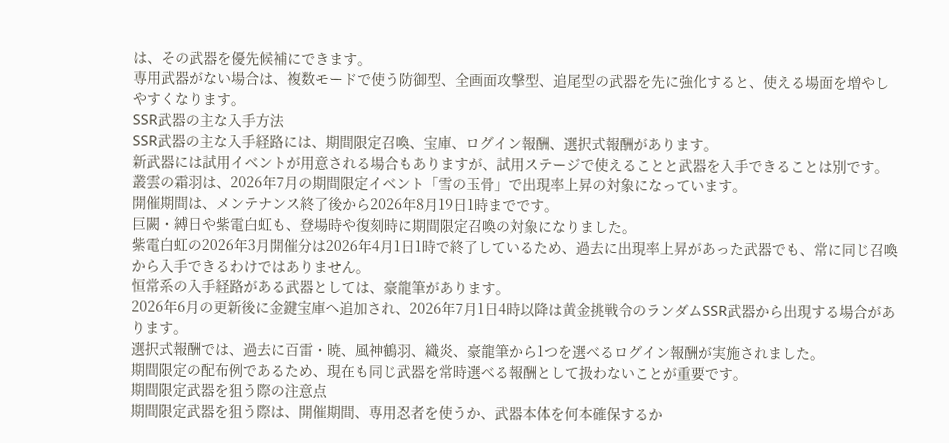は、その武器を優先候補にできます。
専用武器がない場合は、複数モードで使う防御型、全画面攻撃型、追尾型の武器を先に強化すると、使える場面を増やしやすくなります。
SSR武器の主な入手方法
SSR武器の主な入手経路には、期間限定召喚、宝庫、ログイン報酬、選択式報酬があります。
新武器には試用イベントが用意される場合もありますが、試用ステージで使えることと武器を入手できることは別です。
叢雲の霜羽は、2026年7月の期間限定イベント「雪の玉骨」で出現率上昇の対象になっています。
開催期間は、メンテナンス終了後から2026年8月19日1時までです。
巨闕・縛日や紫電白虹も、登場時や復刻時に期間限定召喚の対象になりました。
紫電白虹の2026年3月開催分は2026年4月1日1時で終了しているため、過去に出現率上昇があった武器でも、常に同じ召喚から入手できるわけではありません。
恒常系の入手経路がある武器としては、豪龍筆があります。
2026年6月の更新後に金鍵宝庫へ追加され、2026年7月1日4時以降は黄金挑戦令のランダムSSR武器から出現する場合があります。
選択式報酬では、過去に百雷・暁、風神鶴羽、織炎、豪龍筆から1つを選べるログイン報酬が実施されました。
期間限定の配布例であるため、現在も同じ武器を常時選べる報酬として扱わないことが重要です。
期間限定武器を狙う際の注意点
期間限定武器を狙う際は、開催期間、専用忍者を使うか、武器本体を何本確保するか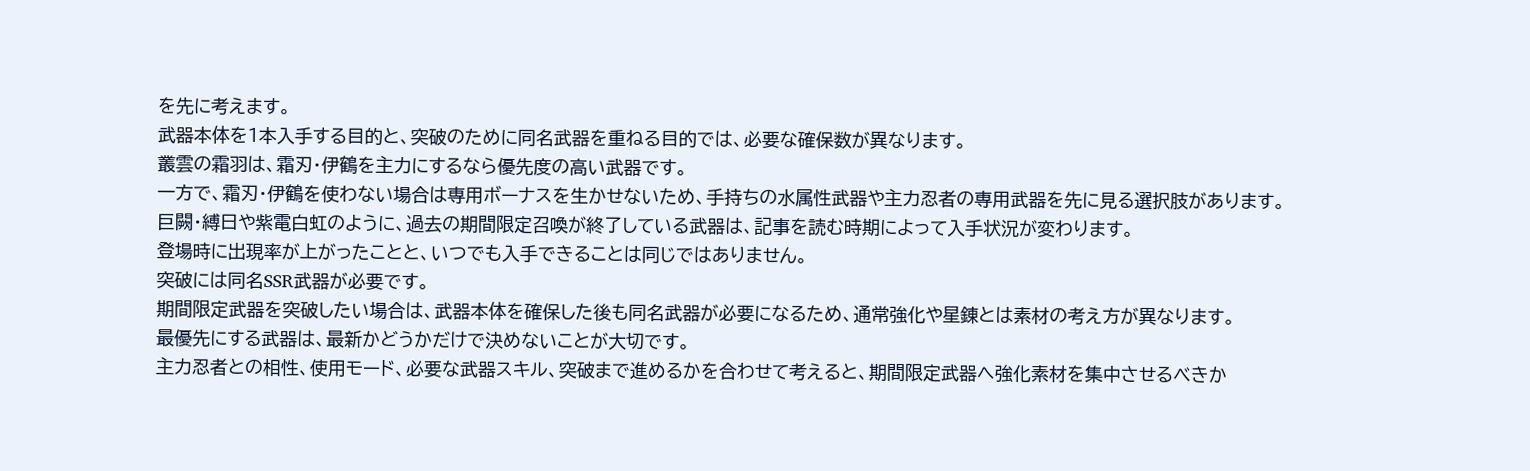を先に考えます。
武器本体を1本入手する目的と、突破のために同名武器を重ねる目的では、必要な確保数が異なります。
叢雲の霜羽は、霜刃・伊鶴を主力にするなら優先度の高い武器です。
一方で、霜刃・伊鶴を使わない場合は専用ボーナスを生かせないため、手持ちの水属性武器や主力忍者の専用武器を先に見る選択肢があります。
巨闕・縛日や紫電白虹のように、過去の期間限定召喚が終了している武器は、記事を読む時期によって入手状況が変わります。
登場時に出現率が上がったことと、いつでも入手できることは同じではありません。
突破には同名SSR武器が必要です。
期間限定武器を突破したい場合は、武器本体を確保した後も同名武器が必要になるため、通常強化や星錬とは素材の考え方が異なります。
最優先にする武器は、最新かどうかだけで決めないことが大切です。
主力忍者との相性、使用モード、必要な武器スキル、突破まで進めるかを合わせて考えると、期間限定武器へ強化素材を集中させるべきか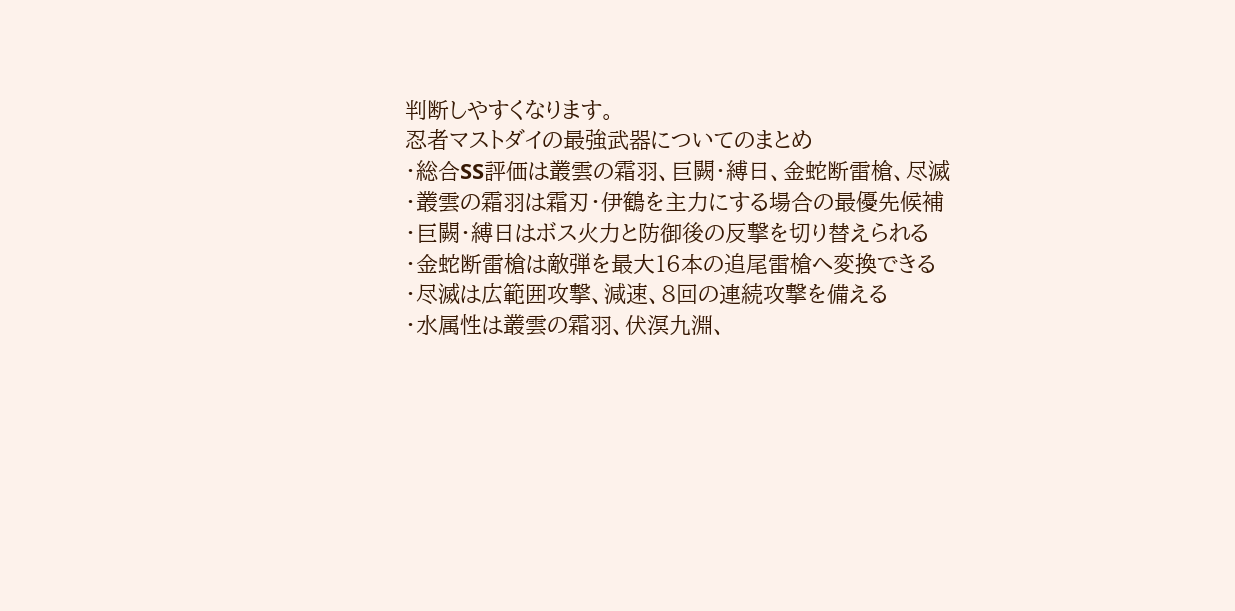判断しやすくなります。
忍者マストダイの最強武器についてのまとめ
・総合SS評価は叢雲の霜羽、巨闕・縛日、金蛇断雷槍、尽滅
・叢雲の霜羽は霜刃・伊鶴を主力にする場合の最優先候補
・巨闕・縛日はボス火力と防御後の反撃を切り替えられる
・金蛇断雷槍は敵弾を最大16本の追尾雷槍へ変換できる
・尽滅は広範囲攻撃、減速、8回の連続攻撃を備える
・水属性は叢雲の霜羽、伏溟九淵、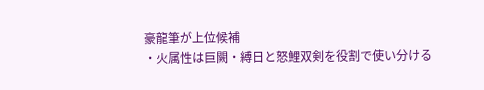豪龍筆が上位候補
・火属性は巨闕・縛日と怒鯉双剣を役割で使い分ける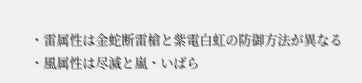・雷属性は金蛇断雷槍と紫電白虹の防御方法が異なる
・風属性は尽滅と嵐・いばら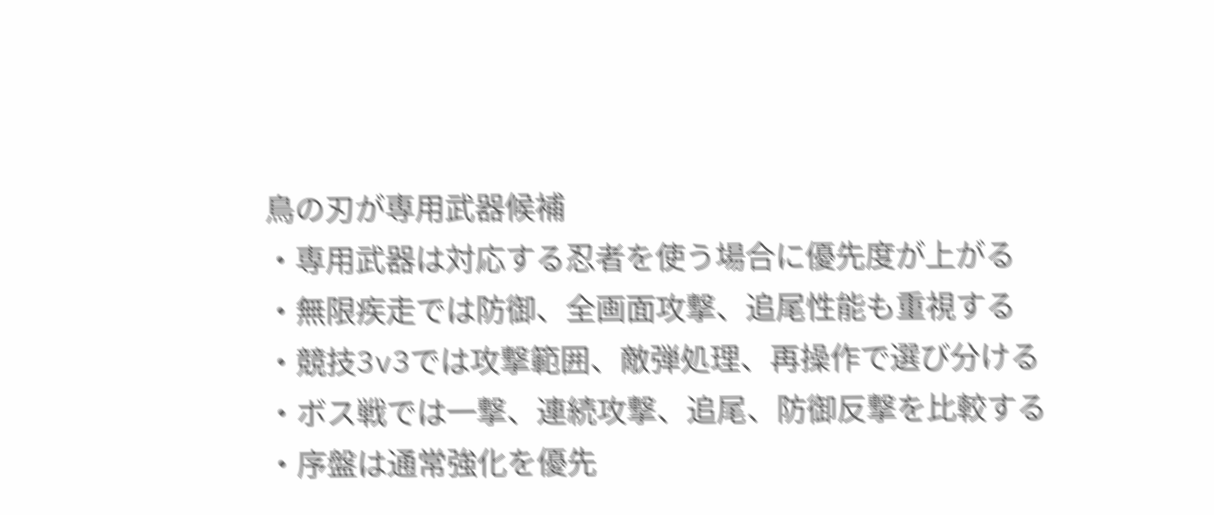鳥の刃が専用武器候補
・専用武器は対応する忍者を使う場合に優先度が上がる
・無限疾走では防御、全画面攻撃、追尾性能も重視する
・競技3v3では攻撃範囲、敵弾処理、再操作で選び分ける
・ボス戦では一撃、連続攻撃、追尾、防御反撃を比較する
・序盤は通常強化を優先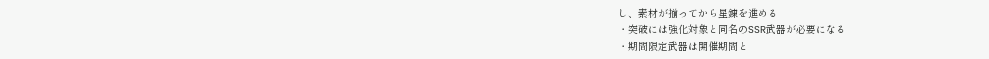し、素材が揃ってから星錬を進める
・突破には強化対象と同名のSSR武器が必要になる
・期間限定武器は開催期間と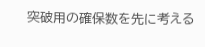突破用の確保数を先に考える